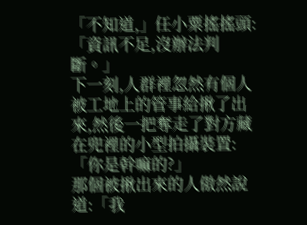「不知道,」任小粟搖搖頭:「資訊不足,沒辦法判斷。」
下一刻,人群裡忽然有個人被工地上的管事給揪了出來,然後一把奪走了對方藏在兜裡的小型拍攝裝置:「你是幹嘛的?」
那個被揪出來的人傲然說道:「我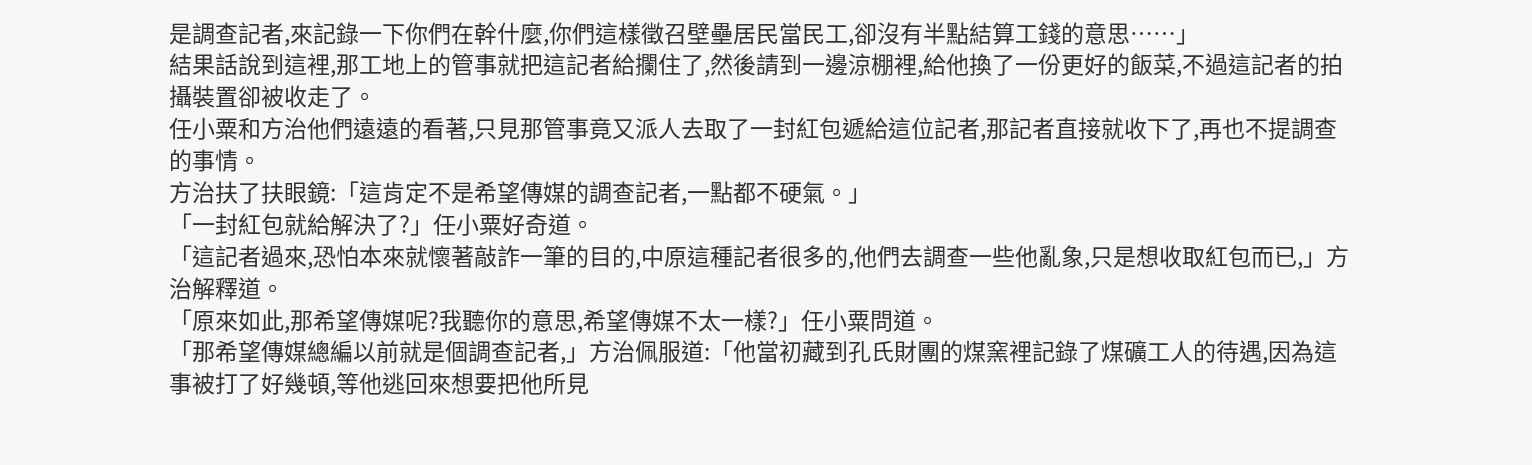是調查記者,來記錄一下你們在幹什麼,你們這樣徵召壁壘居民當民工,卻沒有半點結算工錢的意思……」
結果話說到這裡,那工地上的管事就把這記者給攔住了,然後請到一邊涼棚裡,給他換了一份更好的飯菜,不過這記者的拍攝裝置卻被收走了。
任小粟和方治他們遠遠的看著,只見那管事竟又派人去取了一封紅包遞給這位記者,那記者直接就收下了,再也不提調查的事情。
方治扶了扶眼鏡:「這肯定不是希望傳媒的調查記者,一點都不硬氣。」
「一封紅包就給解決了?」任小粟好奇道。
「這記者過來,恐怕本來就懷著敲詐一筆的目的,中原這種記者很多的,他們去調查一些他亂象,只是想收取紅包而已,」方治解釋道。
「原來如此,那希望傳媒呢?我聽你的意思,希望傳媒不太一樣?」任小粟問道。
「那希望傳媒總編以前就是個調查記者,」方治佩服道:「他當初藏到孔氏財團的煤窯裡記錄了煤礦工人的待遇,因為這事被打了好幾頓,等他逃回來想要把他所見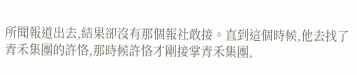所聞報道出去,結果卻沒有那個報社敢接。直到這個時候,他去找了青禾集團的許恪,那時候許恪才剛接掌青禾集團,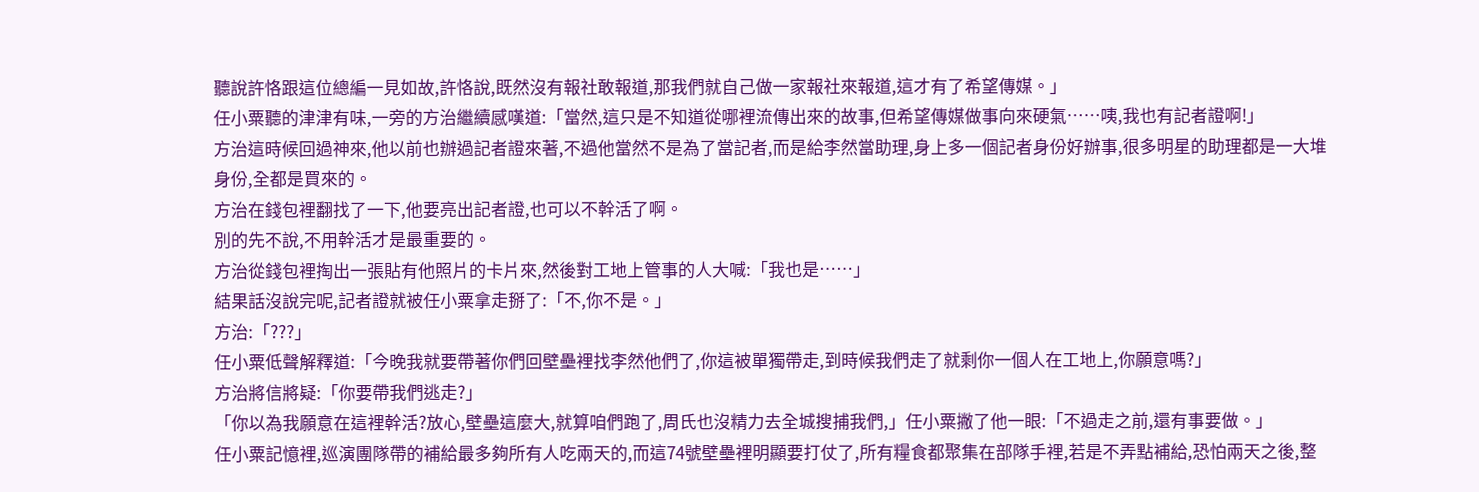聽說許恪跟這位總編一見如故,許恪說,既然沒有報社敢報道,那我們就自己做一家報社來報道,這才有了希望傳媒。」
任小粟聽的津津有味,一旁的方治繼續感嘆道:「當然,這只是不知道從哪裡流傳出來的故事,但希望傳媒做事向來硬氣……咦,我也有記者證啊!」
方治這時候回過神來,他以前也辦過記者證來著,不過他當然不是為了當記者,而是給李然當助理,身上多一個記者身份好辦事,很多明星的助理都是一大堆身份,全都是買來的。
方治在錢包裡翻找了一下,他要亮出記者證,也可以不幹活了啊。
別的先不說,不用幹活才是最重要的。
方治從錢包裡掏出一張貼有他照片的卡片來,然後對工地上管事的人大喊:「我也是……」
結果話沒說完呢,記者證就被任小粟拿走掰了:「不,你不是。」
方治:「???」
任小粟低聲解釋道:「今晚我就要帶著你們回壁壘裡找李然他們了,你這被單獨帶走,到時候我們走了就剩你一個人在工地上,你願意嗎?」
方治將信將疑:「你要帶我們逃走?」
「你以為我願意在這裡幹活?放心,壁壘這麼大,就算咱們跑了,周氏也沒精力去全城搜捕我們,」任小粟撇了他一眼:「不過走之前,還有事要做。」
任小粟記憶裡,巡演團隊帶的補給最多夠所有人吃兩天的,而這74號壁壘裡明顯要打仗了,所有糧食都聚集在部隊手裡,若是不弄點補給,恐怕兩天之後,整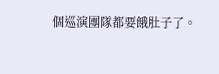個巡演團隊都要餓肚子了。